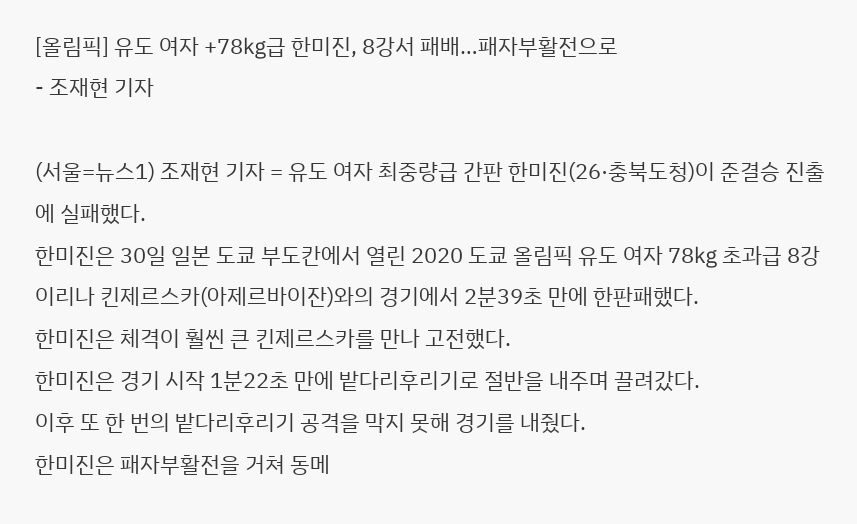[올림픽] 유도 여자 +78㎏급 한미진, 8강서 패배…패자부활전으로
- 조재현 기자

(서울=뉴스1) 조재현 기자 = 유도 여자 최중량급 간판 한미진(26·충북도청)이 준결승 진출에 실패했다.
한미진은 30일 일본 도쿄 부도칸에서 열린 2020 도쿄 올림픽 유도 여자 78㎏ 초과급 8강 이리나 킨제르스카(아제르바이잔)와의 경기에서 2분39초 만에 한판패했다.
한미진은 체격이 훨씬 큰 킨제르스카를 만나 고전했다.
한미진은 경기 시작 1분22초 만에 밭다리후리기로 절반을 내주며 끌려갔다.
이후 또 한 번의 밭다리후리기 공격을 막지 못해 경기를 내줬다.
한미진은 패자부활전을 거쳐 동메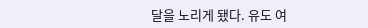달을 노리게 됐다. 유도 여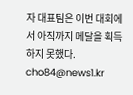자 대표팀은 이번 대회에서 아직까지 메달을 획득하지 못했다.
cho84@news1.kr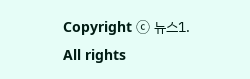Copyright ⓒ 뉴스1. All rights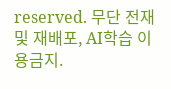reserved. 무단 전재 및 재배포, AI학습 이용금지.